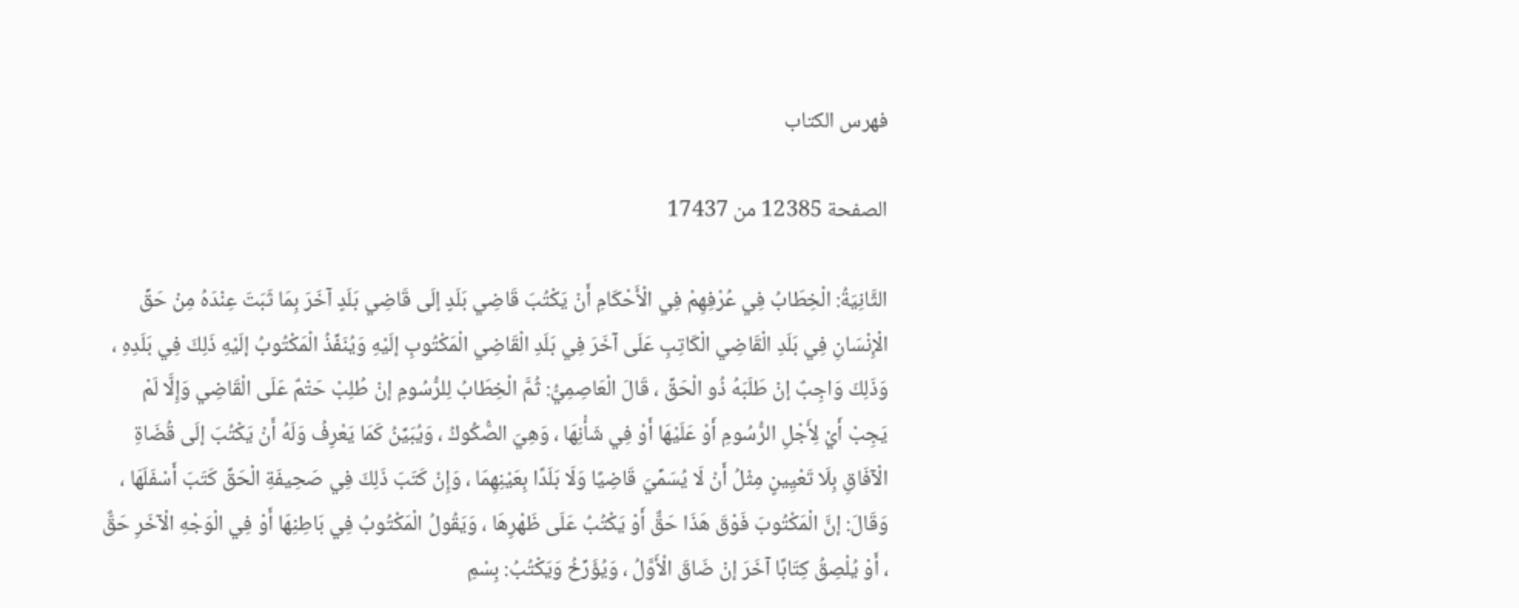فهرس الكتاب

الصفحة 12385 من 17437

الثَّانِيَةُ: الْخِطَابُ فِي عُرْفِهِمْ فِي الْأَحْكَامِ أَنْ يَكْتُبَ قَاضِي بَلَدٍ إلَى قَاضِي بَلَدٍ آخَرَ بِمَا ثَبَتَ عِنْدَهُ مِنْ حَقِّ الْإِنْسَانِ فِي بَلَدِ الْقَاضِي الْكَاتِبِ عَلَى آخَرَ فِي بَلَدِ الْقَاضِي الْمَكْتُوبِ إلَيْهِ وَيُنَفِّذُ الْمَكْتُوبُ إلَيْهِ ذَلِكَ فِي بَلَدِهِ ، وَذَلِكَ وَاجِبٌ إنْ طَلَبَهُ ذُو الْحَقِّ ، قَالَ الْعَاصِمِيُّ: ثُمَّ الْخِطَابُ لِلرُّسُومِ إنْ طُلِبْ حَتْمٌ عَلَى الْقَاضِي وَإِلَّا لَمْ يَجِبْ أَيْ لِأَجْلِ الرُّسُومِ أَوْ عَلَيْهَا أَوْ فِي شَأْنِهَا ، وَهِيَ الصُّكُوكُ ، وَيُبَيِّنُ كَمَا يَعْرِفُ وَلَهُ أَنْ يَكْتُبَ إلَى قُضَاةِ الْآفَاقِ بِلَا تَعْيِينٍ مِثْلُ أَنْ لَا يُسَمِّيَ قَاضِيًا وَلَا بَلَدًا بِعَيْنِهِمَا ، وَإِنْ كَتَبَ ذَلِكَ فِي صَحِيفَةِ الْحَقِّ كَتَبَ أَسْفَلَهَا ، وَقَالَ: إنَّ الْمَكْتُوبَ فَوْقَ هَذَا حَقٌّ أَوْ يَكْتُبُ عَلَى ظَهْرِهَا ، وَيَقُولُ الْمَكْتُوبُ فِي بَاطِنِهَا أَوْ فِي الْوَجْهِ الْآخَرِ حَقٌّ ، أَوْ يُلْصِقُ كِتَابًا آخَرَ إنْ ضَاقَ الْأَوَّلُ ، وَيُؤَرِّخُ وَيَكْتُبُ: بِسْمِ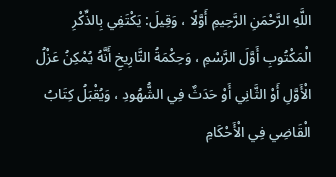اللَّهِ الرَّحْمَنِ الرَّحِيمِ أَوَّلًا ، وَقِيلَ: يَكْتَفِي بِالذِّكْرِ الْمَكْتُوبِ أَوَّلَ الرَّسْمِ ، وَحِكْمَةُ التَّارِيخِ أَنَّهُ يُمْكِنُ عَزْلُ الْأَوَّلِ أَوْ الثَّانِي أَوْ حَدَثٌ فِي الشُّهُودِ ، وَيُقْبَلُ كِتَابُ الْقَاضِي فِي الْأَحْكَامِ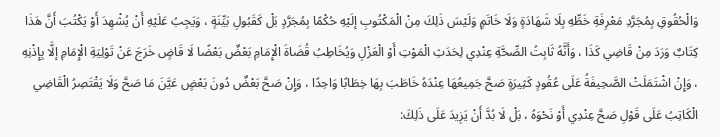وَالْحُقُوقِ بِمُجَرَّدِ مَعْرِفَةِ خَطِّهِ بِلَا شَهَادَةٍ وَلَا خَاتَمٍ وَلَيْسَ ذَلِكَ مِنْ الْمَكْتُوبِ إلَيْهِ حُكْمًا بِمُجَرَّدٍ بَلْ كَقَبُولِ بَيِّنَةٍ ، وَيَجِبُ عَلَيْهِ أَنْ يُشْهِدَ أَوْ يَكْتُبَ أَنَّ هَذَا كِتَابٌ وَرَدَ مِنْ قَاضِي كَذَا ، وَأَنَّهُ ثَابِتُ الصِّحَّةِ عِنْدِي لِحَدَثِ الْمَوْتِ أَوْ الْعَزْلِ وَيُخَاطِبُ قُضَاةَ الْإِمَامِ بَعْضٌ بَعْضًا لَا قَاضٍ خَرَجَ عَنْ تَوْلِيَةِ الْإِمَامِ إلَّا بِإِذْنِهِ ، وَإِنْ اشْتَمَلَتْ الصَّحِيفَةُ عَلَى عُقُودٍ كَثِيرَةٍ صَحَّ جَمِيعُهَا عِنْدَهُ خَاطَبَ بِهَا خِطَابًا وَاحِدًا ، وَإِنْ صَحَّ بَعْضٌ دُونَ بَعْضٍ عَيَّنَ مَا صَحَّ وَلَا يَقْتَصِرُ الْقَاضِي الْكَاتِبُ عَلَى قَوْلِ صَحَّ عِنْدِي أَوْ نَحْوَهُ ، بَلْ لَا بُدَّ أَنْ يَزِيدَ عَلَى ذَلِكَ: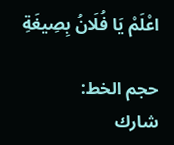اعْلَمْ يَا فُلَانُ بِصِيغَةِ

حجم الخط:
شارك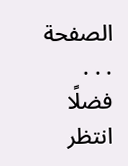الصفحة
. . .
فضلًا انتظر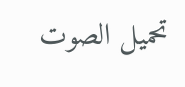تحميل الصوت